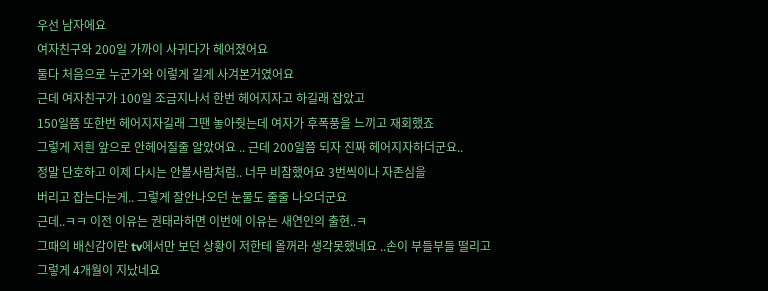우선 남자에요
여자친구와 200일 가까이 사귀다가 헤어졌어요
둘다 처음으로 누군가와 이렇게 길게 사겨본거였어요
근데 여자친구가 100일 조금지나서 한번 헤어지자고 하길래 잡았고
150일쯤 또한번 헤어지자길래 그땐 놓아줫는데 여자가 후폭풍을 느끼고 재회했죠
그렇게 저흰 앞으로 안헤어질줄 알았어요 .. 근데 200일쯤 되자 진짜 헤어지자하더군요..
정말 단호하고 이제 다시는 안볼사람처럼.. 너무 비참했어요 3번씩이나 자존심을
버리고 잡는다는게.. 그렇게 잘안나오던 눈물도 줄줄 나오더군요
근데..ㅋㅋ 이전 이유는 권태라하면 이번에 이유는 새연인의 출현..ㅋ
그때의 배신감이란 tv에서만 보던 상황이 저한테 올꺼라 생각못했네요 ..손이 부들부들 떨리고
그렇게 4개월이 지났네요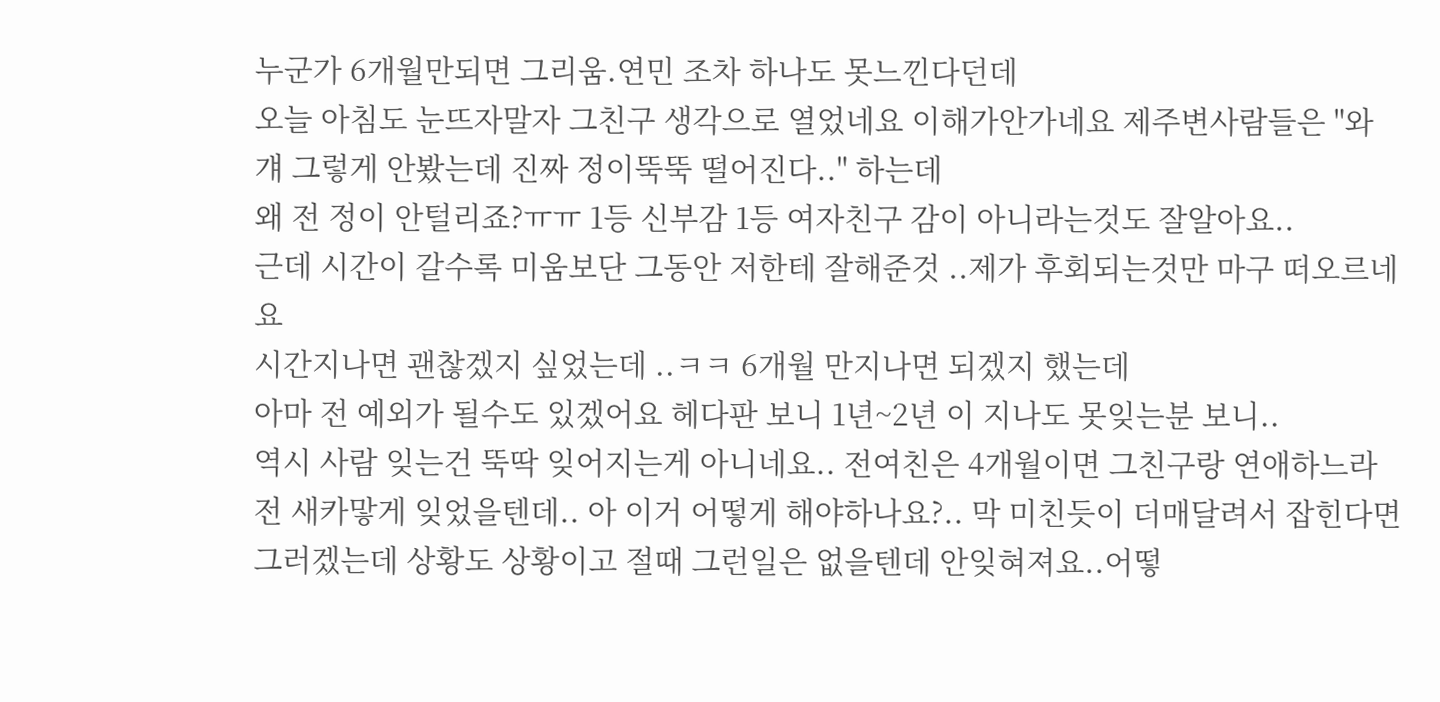누군가 6개월만되면 그리움.연민 조차 하나도 못느낀다던데
오늘 아침도 눈뜨자말자 그친구 생각으로 열었네요 이해가안가네요 제주변사람들은 "와 걔 그렇게 안봤는데 진짜 정이뚝뚝 떨어진다.." 하는데
왜 전 정이 안털리죠?ㅠㅠ 1등 신부감 1등 여자친구 감이 아니라는것도 잘알아요..
근데 시간이 갈수록 미움보단 그동안 저한테 잘해준것 ..제가 후회되는것만 마구 떠오르네요
시간지나면 괜찮겠지 싶었는데 ..ㅋㅋ 6개월 만지나면 되겠지 했는데
아마 전 예외가 될수도 있겠어요 헤다판 보니 1년~2년 이 지나도 못잊는분 보니..
역시 사람 잊는건 뚝딱 잊어지는게 아니네요.. 전여친은 4개월이면 그친구랑 연애하느라
전 새카맣게 잊었을텐데.. 아 이거 어떻게 해야하나요?.. 막 미친듯이 더매달려서 잡힌다면
그러겠는데 상황도 상황이고 절때 그런일은 없을텐데 안잊혀져요..어떻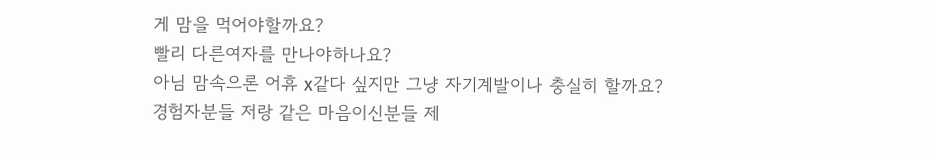게 맘을 먹어야할까요?
빨리 다른여자를 만나야하나요?
아님 맘속으론 어휴 x같다 싶지만 그냥 자기계발이나 충실히 할까요?
경험자분들 저랑 같은 마음이신분들 제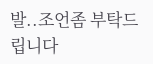발..조언좀 부탁드립니다